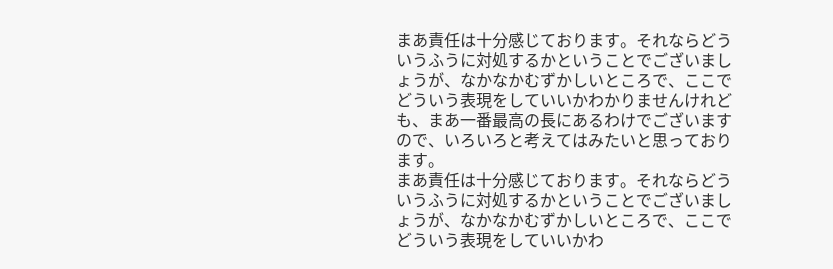まあ責任は十分感じております。それならどういうふうに対処するかということでございましょうが、なかなかむずかしいところで、ここでどういう表現をしていいかわかりませんけれども、まあ一番最高の長にあるわけでございますので、いろいろと考えてはみたいと思っております。
まあ責任は十分感じております。それならどういうふうに対処するかということでございましょうが、なかなかむずかしいところで、ここでどういう表現をしていいかわ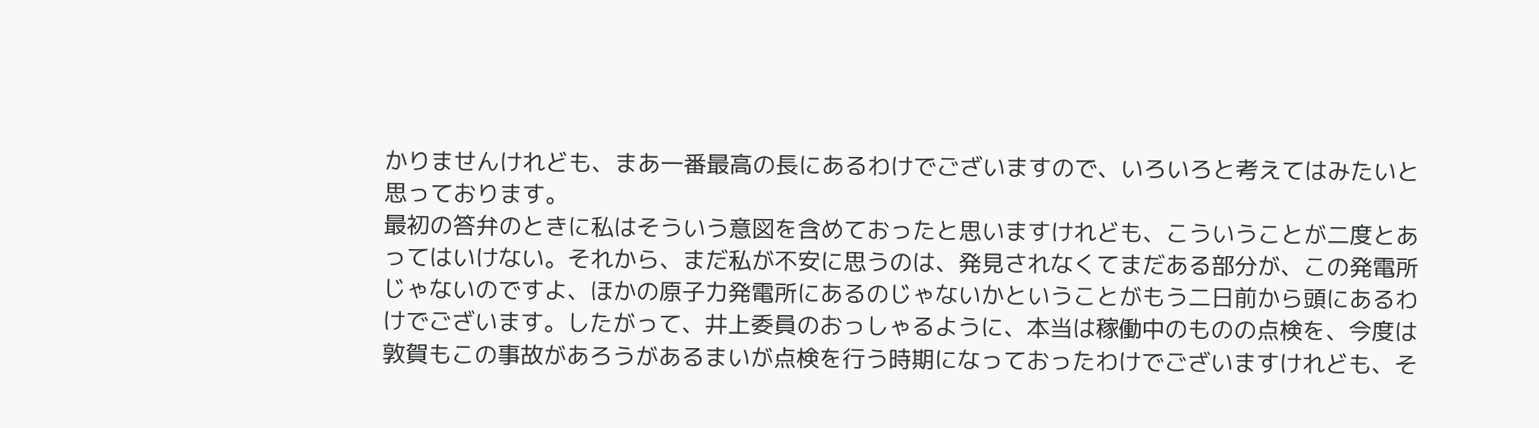かりませんけれども、まあ一番最高の長にあるわけでございますので、いろいろと考えてはみたいと思っております。
最初の答弁のときに私はそういう意図を含めておったと思いますけれども、こういうことが二度とあってはいけない。それから、まだ私が不安に思うのは、発見されなくてまだある部分が、この発電所じゃないのですよ、ほかの原子力発電所にあるのじゃないかということがもう二日前から頭にあるわけでございます。したがって、井上委員のおっしゃるように、本当は稼働中のものの点検を、今度は敦賀もこの事故があろうがあるまいが点検を行う時期になっておったわけでございますけれども、そ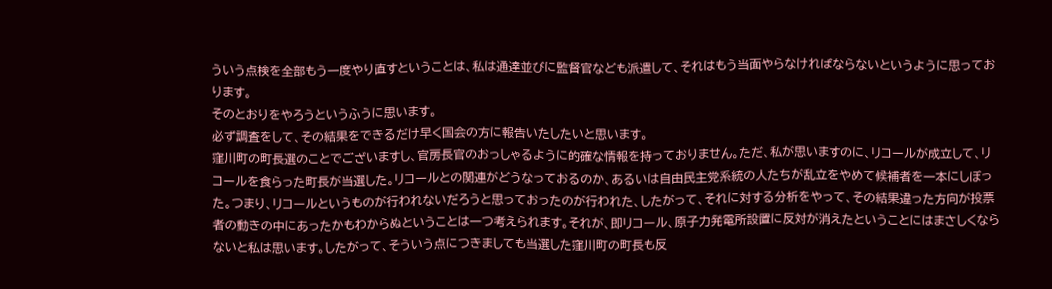ういう点検を全部もう一度やり直すということは、私は通達並びに監督官なども派遣して、それはもう当面やらなければならないというように思っております。
そのとおりをやろうというふうに思います。
必ず調査をして、その結果をできるだけ早く国会の方に報告いたしたいと思います。
窪川町の町長選のことでございますし、官房長官のおっしゃるように的確な情報を持っておりません。ただ、私が思いますのに、リコールが成立して、リコールを食らった町長が当選した。リコールとの関連がどうなっておるのか、あるいは自由民主党系統の人たちが乱立をやめて候補者を一本にしぼった。つまり、リコールというものが行われないだろうと思っておったのが行われた、したがって、それに対する分析をやって、その結果違った方向が投票者の動きの中にあったかもわからぬということは一つ考えられます。それが、即リコール、原子力発電所設置に反対が消えたということにはまさしくならないと私は思います。したがって、そういう点につきましても当選した窪川町の町長も反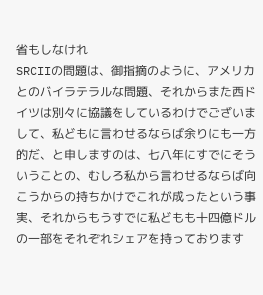省もしなけれ
SRCIIの問題は、御指摘のように、アメリカとのバイラテラルな問題、それからまた西ドイツは別々に協議をしているわけでございまして、私どもに言わせるならば余りにも一方的だ、と申しますのは、七八年にすでにそういうことの、むしろ私から言わせるならば向こうからの持ちかけでこれが成ったという事実、それからもうすでに私どもも十四億ドルの一部をそれぞれシェアを持っております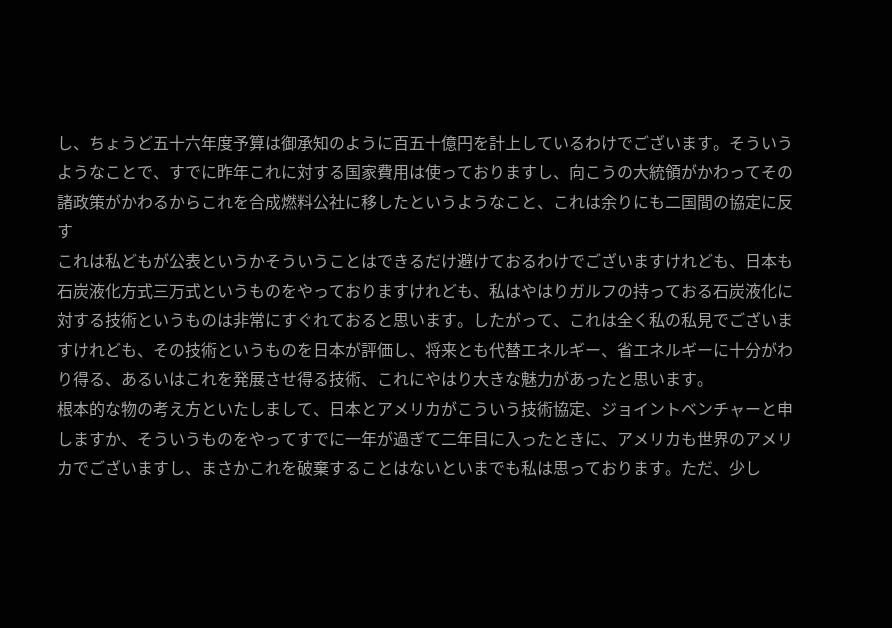し、ちょうど五十六年度予算は御承知のように百五十億円を計上しているわけでございます。そういうようなことで、すでに昨年これに対する国家費用は使っておりますし、向こうの大統領がかわってその諸政策がかわるからこれを合成燃料公社に移したというようなこと、これは余りにも二国間の協定に反す
これは私どもが公表というかそういうことはできるだけ避けておるわけでございますけれども、日本も石炭液化方式三万式というものをやっておりますけれども、私はやはりガルフの持っておる石炭液化に対する技術というものは非常にすぐれておると思います。したがって、これは全く私の私見でございますけれども、その技術というものを日本が評価し、将来とも代替エネルギー、省エネルギーに十分がわり得る、あるいはこれを発展させ得る技術、これにやはり大きな魅力があったと思います。
根本的な物の考え方といたしまして、日本とアメリカがこういう技術協定、ジョイントベンチャーと申しますか、そういうものをやってすでに一年が過ぎて二年目に入ったときに、アメリカも世界のアメリカでございますし、まさかこれを破棄することはないといまでも私は思っております。ただ、少し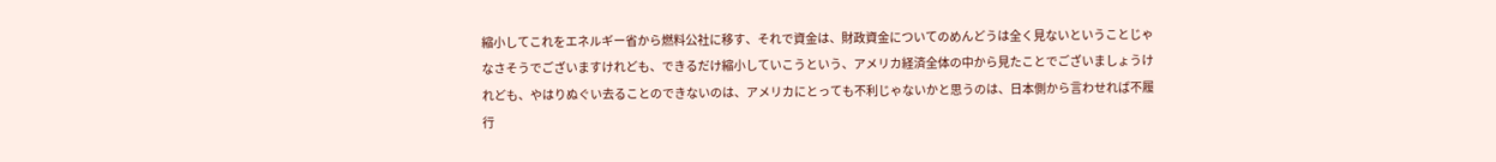縮小してこれをエネルギー省から燃料公社に移す、それで資金は、財政資金についてのめんどうは全く見ないということじゃなさそうでございますけれども、できるだけ縮小していこうという、アメリカ経済全体の中から見たことでございましょうけれども、やはりぬぐい去ることのできないのは、アメリカにとっても不利じゃないかと思うのは、日本側から言わせれば不履行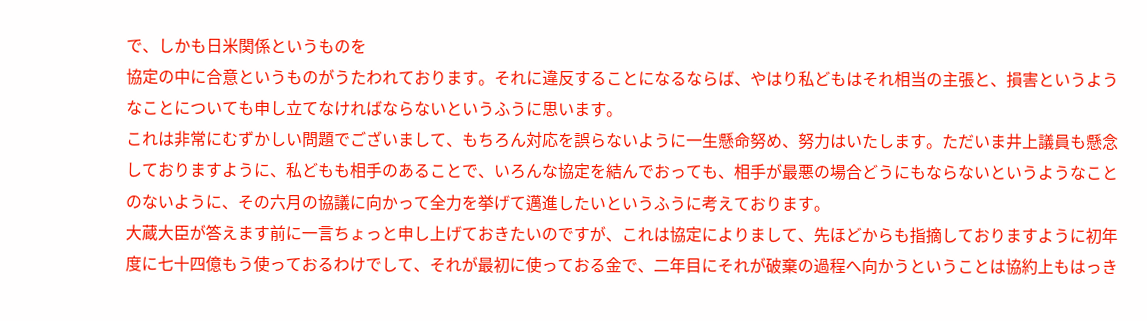で、しかも日米関係というものを
協定の中に合意というものがうたわれております。それに違反することになるならば、やはり私どもはそれ相当の主張と、損害というようなことについても申し立てなければならないというふうに思います。
これは非常にむずかしい問題でございまして、もちろん対応を誤らないように一生懸命努め、努力はいたします。ただいま井上議員も懸念しておりますように、私どもも相手のあることで、いろんな協定を結んでおっても、相手が最悪の場合どうにもならないというようなことのないように、その六月の協議に向かって全力を挙げて邁進したいというふうに考えております。
大蔵大臣が答えます前に一言ちょっと申し上げておきたいのですが、これは協定によりまして、先ほどからも指摘しておりますように初年度に七十四億もう使っておるわけでして、それが最初に使っておる金で、二年目にそれが破棄の過程へ向かうということは協約上もはっき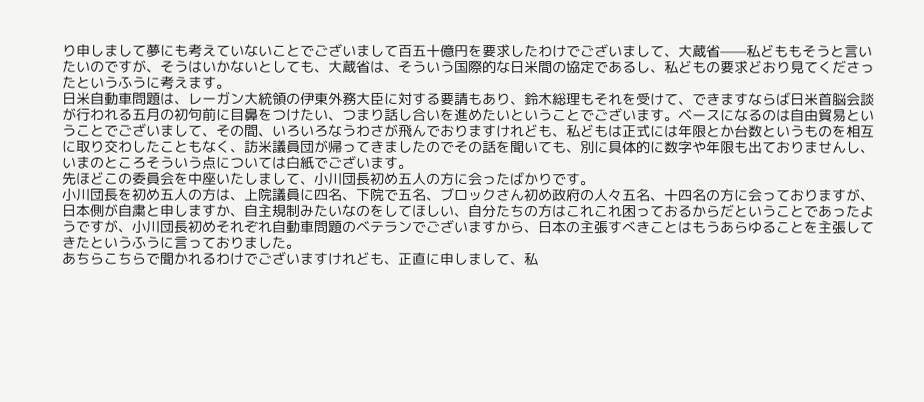り申しまして夢にも考えていないことでございまして百五十億円を要求したわけでございまして、大蔵省——私どももそうと言いたいのですが、そうはいかないとしても、大蔵省は、そういう国際的な日米間の協定であるし、私どもの要求どおり見てくださったというふうに考えます。
日米自動車問題は、レーガン大統領の伊東外務大臣に対する要請もあり、鈴木総理もそれを受けて、できますならば日米首脳会談が行われる五月の初句前に目鼻をつけたい、つまり話し合いを進めたいということでございます。ベースになるのは自由貿易ということでございまして、その間、いろいろなうわさが飛んでおりますけれども、私どもは正式には年限とか台数というものを相互に取り交わしたこともなく、訪米議員団が帰ってきましたのでその話を聞いても、別に具体的に数字や年限も出ておりませんし、いまのところそういう点については白紙でございます。
先ほどこの委員会を中座いたしまして、小川団長初め五人の方に会ったばかりです。
小川団長を初め五人の方は、上院議員に四名、下院で五名、ブロックさん初め政府の人々五名、十四名の方に会っておりますが、日本側が自粛と申しますか、自主規制みたいなのをしてほしい、自分たちの方はこれこれ困っておるからだということであったようですが、小川団長初めそれぞれ自動車問題のベテランでございますから、日本の主張すべきことはもうあらゆることを主張してきたというふうに言っておりました。
あちらこちらで聞かれるわけでございますけれども、正直に申しまして、私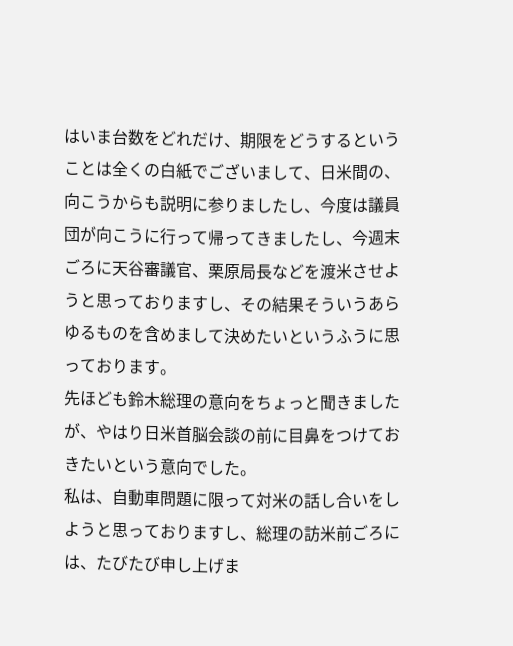はいま台数をどれだけ、期限をどうするということは全くの白紙でございまして、日米間の、向こうからも説明に参りましたし、今度は議員団が向こうに行って帰ってきましたし、今週末ごろに天谷審議官、栗原局長などを渡米させようと思っておりますし、その結果そういうあらゆるものを含めまして決めたいというふうに思っております。
先ほども鈴木総理の意向をちょっと聞きましたが、やはり日米首脳会談の前に目鼻をつけておきたいという意向でした。
私は、自動車問題に限って対米の話し合いをしようと思っておりますし、総理の訪米前ごろには、たびたび申し上げま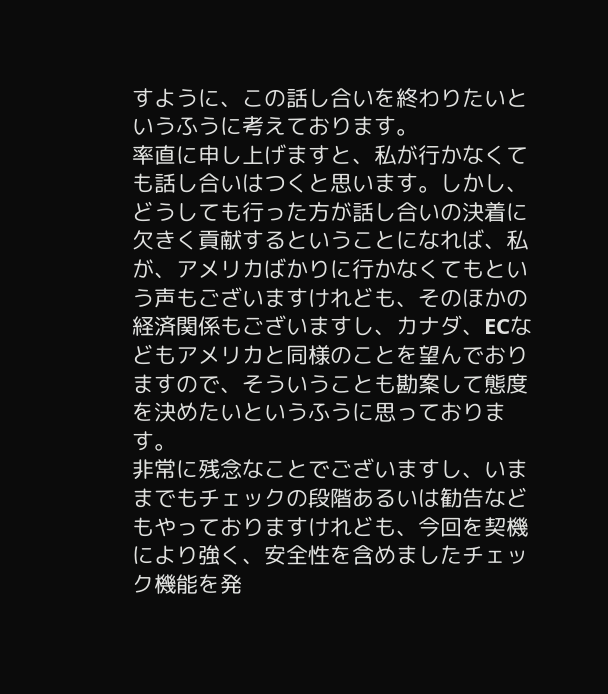すように、この話し合いを終わりたいというふうに考えております。
率直に申し上げますと、私が行かなくても話し合いはつくと思います。しかし、どうしても行った方が話し合いの決着に欠きく貢献するということになれば、私が、アメリカばかりに行かなくてもという声もございますけれども、そのほかの経済関係もございますし、カナダ、ECなどもアメリカと同様のことを望んでおりますので、そういうことも勘案して態度を決めたいというふうに思っております。
非常に残念なことでございますし、いままでもチェックの段階あるいは勧告などもやっておりますけれども、今回を契機により強く、安全性を含めましたチェック機能を発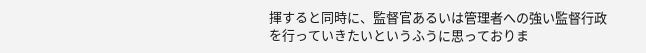揮すると同時に、監督官あるいは管理者への強い監督行政を行っていきたいというふうに思っておりま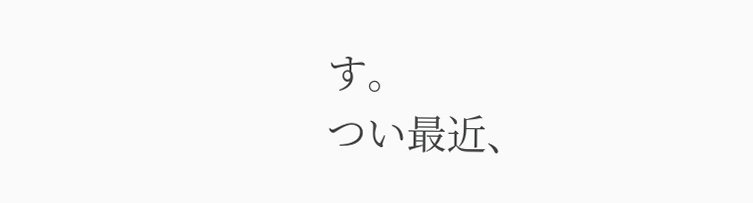す。
つい最近、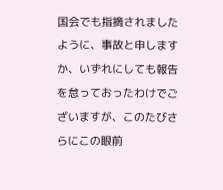国会でも指摘されましたように、事故と申しますか、いずれにしても報告を怠っておったわけでございますが、このたびさらにこの眼前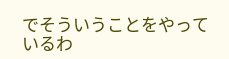でそういうことをやっているわ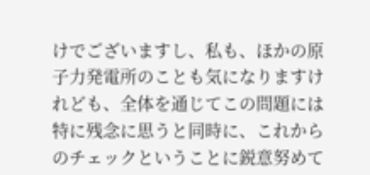けでございますし、私も、ほかの原子力発電所のことも気になりますけれども、全体を通じてこの問題には特に残念に思うと同時に、これからのチェックということに鋭意努めて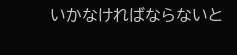いかなければならないと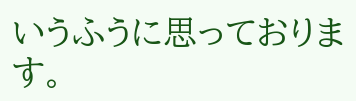いうふうに思っております。